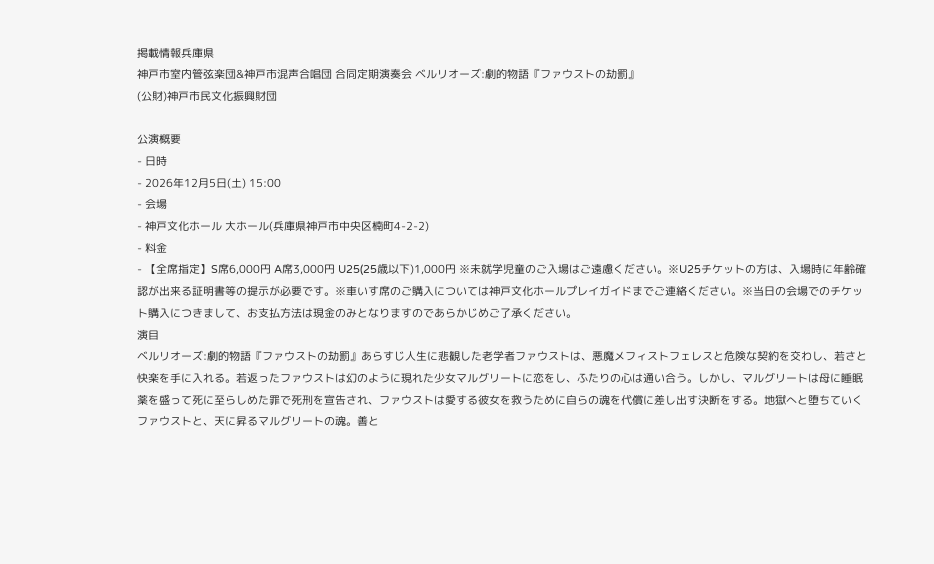掲載情報兵庫県
神戸市室内管弦楽団&神戸市混声合唱団 合同定期演奏会 ベルリオーズ:劇的物語『ファウストの劫罰』
(公財)神戸市民文化振興財団

公演概要
- 日時
- 2026年12月5日(土) 15:00
- 会場
- 神戸文化ホール 大ホール(兵庫県神戸市中央区楠町4-2-2)
- 料金
- 【全席指定】S席6,000円 A席3,000円 U25(25歳以下)1,000円 ※未就学児童のご入場はご遠慮ください。※U25チケットの方は、入場時に年齢確認が出来る証明書等の提示が必要です。※車いす席のご購入については神戸文化ホールプレイガイドまでご連絡ください。※当日の会場でのチケット購入につきまして、お支払方法は現金のみとなりますのであらかじめご了承ください。
演目
ベルリオーズ:劇的物語『ファウストの劫罰』あらすじ人生に悲観した老学者ファウストは、悪魔メフィストフェレスと危険な契約を交わし、若さと快楽を手に入れる。若返ったファウストは幻のように現れた少女マルグリートに恋をし、ふたりの心は通い合う。しかし、マルグリートは母に睡眠薬を盛って死に至らしめた罪で死刑を宣告され、ファウストは愛する彼女を救うために自らの魂を代償に差し出す決断をする。地獄へと堕ちていくファウストと、天に昇るマルグリートの魂。善と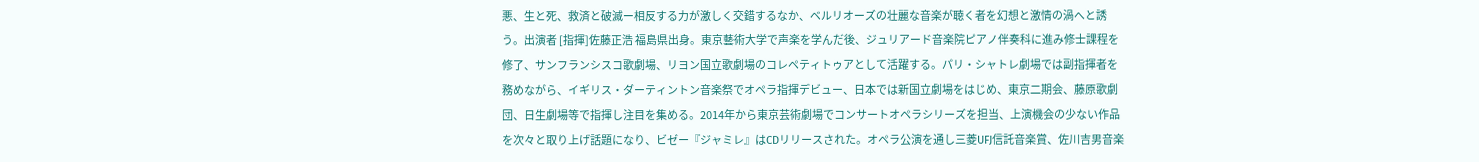悪、生と死、救済と破滅ー相反する力が激しく交錯するなか、ベルリオーズの壮麗な音楽が聴く者を幻想と激情の渦へと誘う。出演者 [指揮]佐藤正浩 福島県出身。東京藝術大学で声楽を学んだ後、ジュリアード音楽院ピアノ伴奏科に進み修士課程を修了、サンフランシスコ歌劇場、リヨン国立歌劇場のコレペティトゥアとして活躍する。パリ・シャトレ劇場では副指揮者を務めながら、イギリス・ダーティントン音楽祭でオペラ指揮デビュー、日本では新国立劇場をはじめ、東京二期会、藤原歌劇団、日生劇場等で指揮し注目を集める。2014年から東京芸術劇場でコンサートオペラシリーズを担当、上演機会の少ない作品を次々と取り上げ話題になり、ビゼー『ジャミレ』はCDリリースされた。オペラ公演を通し三菱UFJ信託音楽賞、佐川吉男音楽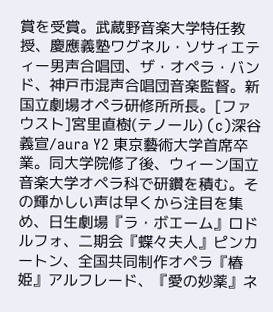賞を受賞。武蔵野音楽大学特任教授、慶應義塾ワグネル・ソサィエティー男声合唱団、ザ・オペラ・バンド、神戸市混声合唱団音楽監督。新国立劇場オペラ研修所所長。[ファウスト]宮里直樹(テノール) (c)深谷義宣/aura Y2 東京藝術大学首席卒業。同大学院修了後、ウィーン国立音楽大学オペラ科で研鑽を積む。その輝かしい声は早くから注目を集め、日生劇場『ラ・ボエーム』ロドルフォ、二期会『蝶々夫人』ピンカートン、全国共同制作オペラ『椿姫』アルフレード、『愛の妙薬』ネ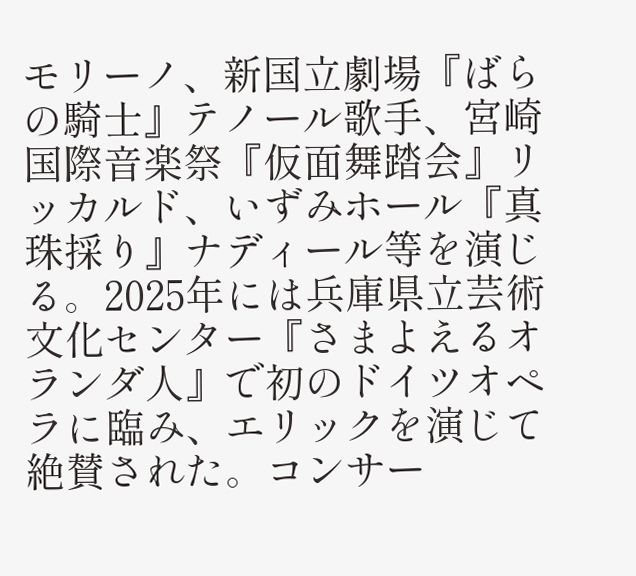モリーノ、新国立劇場『ばらの騎士』テノール歌手、宮崎国際音楽祭『仮面舞踏会』リッカルド、いずみホール『真珠採り』ナディール等を演じる。2025年には兵庫県立芸術文化センター『さまよえるオランダ人』で初のドイツオペラに臨み、エリックを演じて絶賛された。コンサー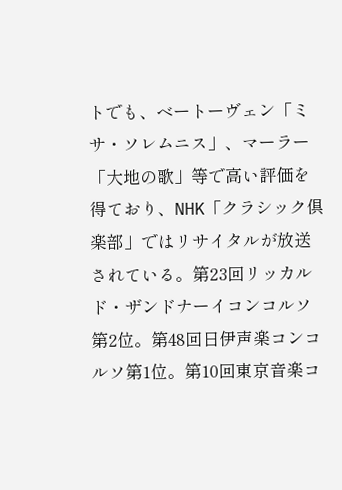トでも、ベートーヴェン「ミサ・ソレムニス」、マーラー「大地の歌」等で高い評価を得ており、NHK「クラシック倶楽部」ではリサイタルが放送されている。第23回リッカルド・ザンドナーイコンコルソ第2位。第48回日伊声楽コンコルソ第1位。第10回東京音楽コ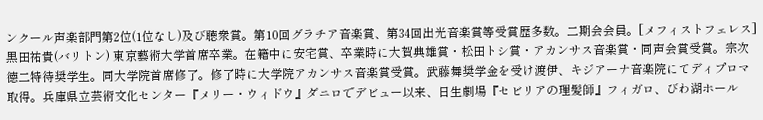ンクール声楽部門第2位(1位なし)及び聴衆賞。第10回グラチア音楽賞、第34回出光音楽賞等受賞歴多数。二期会会員。[メフィストフェレス]黒田祐貴(バリトン) 東京藝術大学首席卒業。在籍中に安宅賞、卒業時に大賀典雄賞・松田トシ賞・アカンサス音楽賞・同声会賞受賞。宗次德二特待奨学生。同大学院首席修了。修了時に大学院アカンサス音楽賞受賞。武藤舞奨学金を受け渡伊、キジアーナ音楽院にてディプロマ取得。兵庫県立芸術文化センター『メリー・ウィドウ』ダニロでデビュー以来、日生劇場『セビリアの理髪師』フィガロ、びわ湖ホール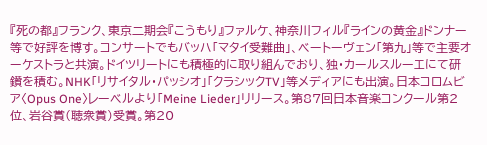『死の都』フランク、東京二期会『こうもり』ファルケ、神奈川フィル『ラインの黄金』ドンナー等で好評を博す。コンサートでもバッハ「マタイ受難曲」、ベートーヴェン「第九」等で主要オーケストラと共演。ドイツリートにも積極的に取り組んでおり、独・カールスルーエにて研鑽を積む。NHK「リサイタル・パッシオ」「クラシックTV」等メディアにも出演。日本コロムビア〈Opus One〉レーベルより「Meine Lieder」リリース。第87回日本音楽コンクール第2位、岩谷賞(聴衆賞)受賞。第20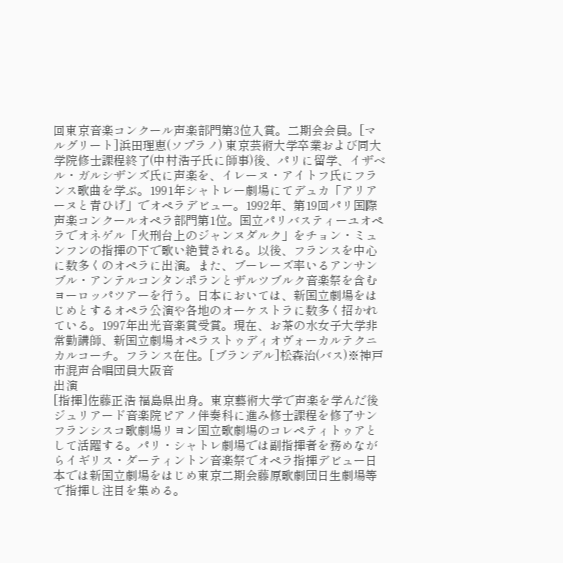回東京音楽コンクール声楽部門第3位入賞。二期会会員。[マルグリート]浜田理恵(ソプラノ) 東京芸術大学卒業および同大学院修士課程終了(中村浩子氏に師事)後、パリに留学、イザベル・ガルシザンズ氏に声楽を、イレーヌ・アイトフ氏にフランス歌曲を学ぶ。1991年シャトレー劇場にてデュカ「アリアーヌと青ひげ」でオペラデビュー。1992年、第19回パリ国際声楽コンクールオペラ部門第1位。国立パリバスティーユオペラでオネゲル「火刑台上のジャンヌダルク」をチョン・ミュンフンの指揮の下で歌い絶賛される。以後、フランスを中心に数多くのオペラに出演。また、ブーレーズ率いるアンサンブル・アンテルコンタンポランとザルツブルク音楽祭を含むヨーロッパツアーを行う。日本においては、新国立劇場をはじめとするオペラ公演や各地のオーケストラに数多く招かれている。1997年出光音楽賞受賞。現在、お茶の水女子大学非常勤講師、新国立劇場オペラストゥディオヴォーカルテクニカルコーチ。フランス在住。[ブランデル]松森治(バス)※神戸市混声合唱団員大阪音
出演
[指揮]佐藤正浩 福島県出身。東京藝術大学で声楽を学んだ後ジュリアード音楽院ピアノ伴奏科に進み修士課程を修了サンフランシスコ歌劇場リヨン国立歌劇場のコレペティトゥアとして活躍する。パリ・シャトレ劇場では副指揮者を務めながらイギリス・ダーティントン音楽祭でオペラ指揮デビュー日本では新国立劇場をはじめ東京二期会藤原歌劇団日生劇場等で指揮し注目を集める。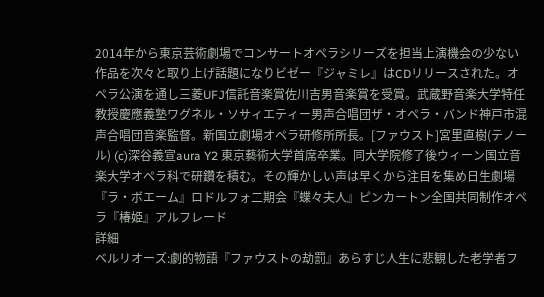2014年から東京芸術劇場でコンサートオペラシリーズを担当上演機会の少ない作品を次々と取り上げ話題になりビゼー『ジャミレ』はCDリリースされた。オペラ公演を通し三菱UFJ信託音楽賞佐川吉男音楽賞を受賞。武蔵野音楽大学特任教授慶應義塾ワグネル・ソサィエティー男声合唱団ザ・オペラ・バンド神戸市混声合唱団音楽監督。新国立劇場オペラ研修所所長。[ファウスト]宮里直樹(テノール) (c)深谷義宣aura Y2 東京藝術大学首席卒業。同大学院修了後ウィーン国立音楽大学オペラ科で研鑽を積む。その輝かしい声は早くから注目を集め日生劇場『ラ・ボエーム』ロドルフォ二期会『蝶々夫人』ピンカートン全国共同制作オペラ『椿姫』アルフレード
詳細
ベルリオーズ:劇的物語『ファウストの劫罰』あらすじ人生に悲観した老学者フ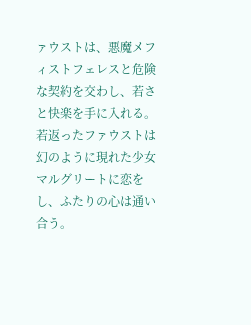ァウストは、悪魔メフィストフェレスと危険な契約を交わし、若さと快楽を手に入れる。若返ったファウストは幻のように現れた少女マルグリートに恋をし、ふたりの心は通い合う。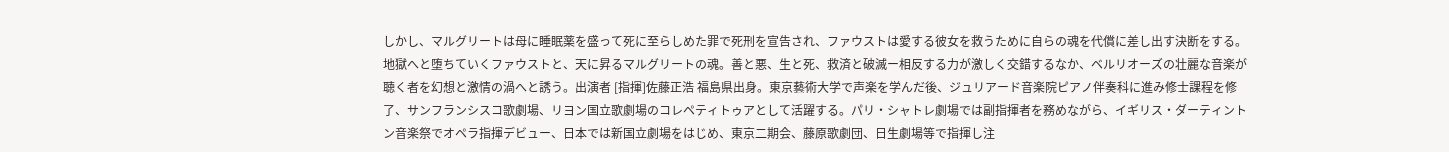しかし、マルグリートは母に睡眠薬を盛って死に至らしめた罪で死刑を宣告され、ファウストは愛する彼女を救うために自らの魂を代償に差し出す決断をする。地獄へと堕ちていくファウストと、天に昇るマルグリートの魂。善と悪、生と死、救済と破滅ー相反する力が激しく交錯するなか、ベルリオーズの壮麗な音楽が聴く者を幻想と激情の渦へと誘う。出演者 [指揮]佐藤正浩 福島県出身。東京藝術大学で声楽を学んだ後、ジュリアード音楽院ピアノ伴奏科に進み修士課程を修了、サンフランシスコ歌劇場、リヨン国立歌劇場のコレペティトゥアとして活躍する。パリ・シャトレ劇場では副指揮者を務めながら、イギリス・ダーティントン音楽祭でオペラ指揮デビュー、日本では新国立劇場をはじめ、東京二期会、藤原歌劇団、日生劇場等で指揮し注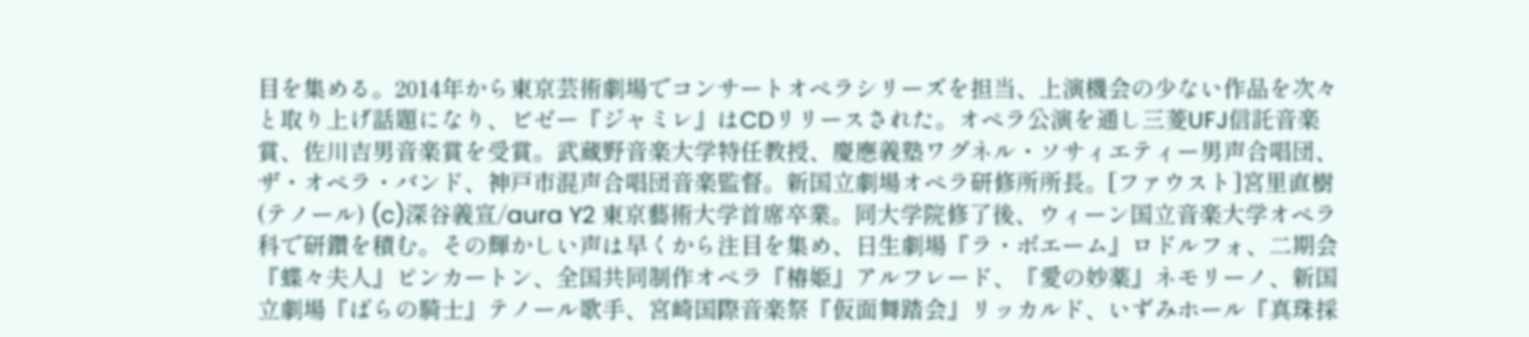目を集める。2014年から東京芸術劇場でコンサートオペラシリーズを担当、上演機会の少ない作品を次々と取り上げ話題になり、ビゼー『ジャミレ』はCDリリースされた。オペラ公演を通し三菱UFJ信託音楽賞、佐川吉男音楽賞を受賞。武蔵野音楽大学特任教授、慶應義塾ワグネル・ソサィエティー男声合唱団、ザ・オペラ・バンド、神戸市混声合唱団音楽監督。新国立劇場オペラ研修所所長。[ファウスト]宮里直樹(テノール) (c)深谷義宣/aura Y2 東京藝術大学首席卒業。同大学院修了後、ウィーン国立音楽大学オペラ科で研鑽を積む。その輝かしい声は早くから注目を集め、日生劇場『ラ・ボエーム』ロドルフォ、二期会『蝶々夫人』ピンカートン、全国共同制作オペラ『椿姫』アルフレード、『愛の妙薬』ネモリーノ、新国立劇場『ばらの騎士』テノール歌手、宮崎国際音楽祭『仮面舞踏会』リッカルド、いずみホール『真珠採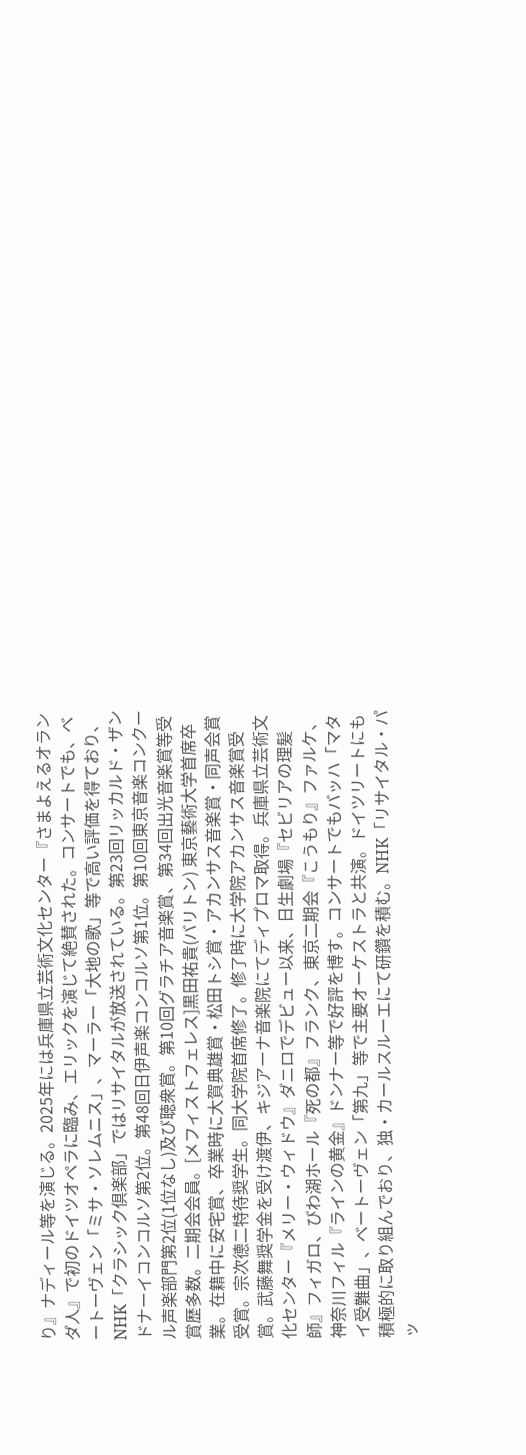り』ナディール等を演じる。2025年には兵庫県立芸術文化センター『さまよえるオランダ人』で初のドイツオペラに臨み、エリックを演じて絶賛された。コンサートでも、ベートーヴェン「ミサ・ソレムニス」、マーラー「大地の歌」等で高い評価を得ており、NHK「クラシック倶楽部」ではリサイタルが放送されている。第23回リッカルド・ザンドナーイコンコルソ第2位。第48回日伊声楽コンコルソ第1位。第10回東京音楽コンクール声楽部門第2位(1位なし)及び聴衆賞。第10回グラチア音楽賞、第34回出光音楽賞等受賞歴多数。二期会会員。[メフィストフェレス]黒田祐貴(バリトン) 東京藝術大学首席卒業。在籍中に安宅賞、卒業時に大賀典雄賞・松田トシ賞・アカンサス音楽賞・同声会賞受賞。宗次德二特待奨学生。同大学院首席修了。修了時に大学院アカンサス音楽賞受賞。武藤舞奨学金を受け渡伊、キジアーナ音楽院にてディプロマ取得。兵庫県立芸術文化センター『メリー・ウィドウ』ダニロでデビュー以来、日生劇場『セビリアの理髪師』フィガロ、びわ湖ホール『死の都』フランク、東京二期会『こうもり』ファルケ、神奈川フィル『ラインの黄金』ドンナー等で好評を博す。コンサートでもバッハ「マタイ受難曲」、ベートーヴェン「第九」等で主要オーケストラと共演。ドイツリートにも積極的に取り組んでおり、独・カールスルーエにて研鑽を積む。NHK「リサイタル・パッ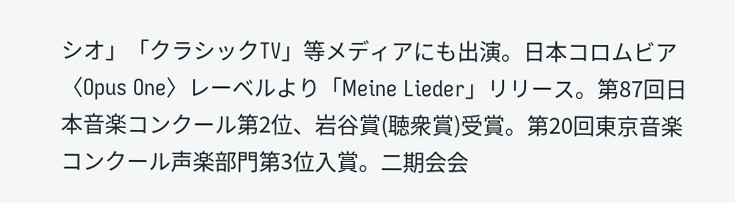シオ」「クラシックTV」等メディアにも出演。日本コロムビア〈Opus One〉レーベルより「Meine Lieder」リリース。第87回日本音楽コンクール第2位、岩谷賞(聴衆賞)受賞。第20回東京音楽コンクール声楽部門第3位入賞。二期会会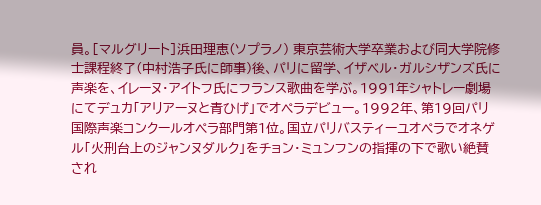員。[マルグリート]浜田理恵(ソプラノ) 東京芸術大学卒業および同大学院修士課程終了(中村浩子氏に師事)後、パリに留学、イザベル・ガルシザンズ氏に声楽を、イレーヌ・アイトフ氏にフランス歌曲を学ぶ。1991年シャトレー劇場にてデュカ「アリアーヌと青ひげ」でオペラデビュー。1992年、第19回パリ国際声楽コンクールオペラ部門第1位。国立パリバスティーユオペラでオネゲル「火刑台上のジャンヌダルク」をチョン・ミュンフンの指揮の下で歌い絶賛され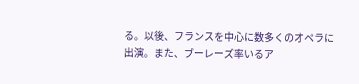る。以後、フランスを中心に数多くのオペラに出演。また、ブーレーズ率いるア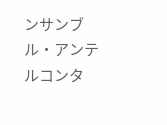ンサンブル・アンテルコンタ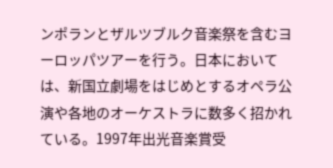ンポランとザルツブルク音楽祭を含むヨーロッパツアーを行う。日本においては、新国立劇場をはじめとするオペラ公演や各地のオーケストラに数多く招かれている。1997年出光音楽賞受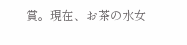賞。現在、お茶の水女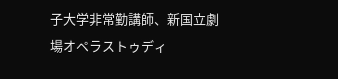子大学非常勤講師、新国立劇場オペラストゥディ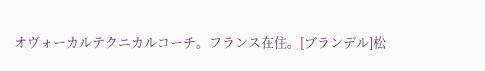オヴォーカルテクニカルコーチ。フランス在住。[ブランデル]松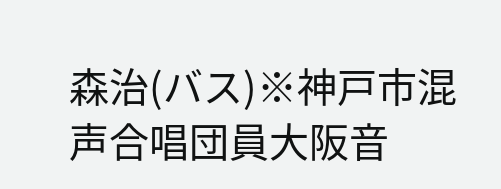森治(バス)※神戸市混声合唱団員大阪音